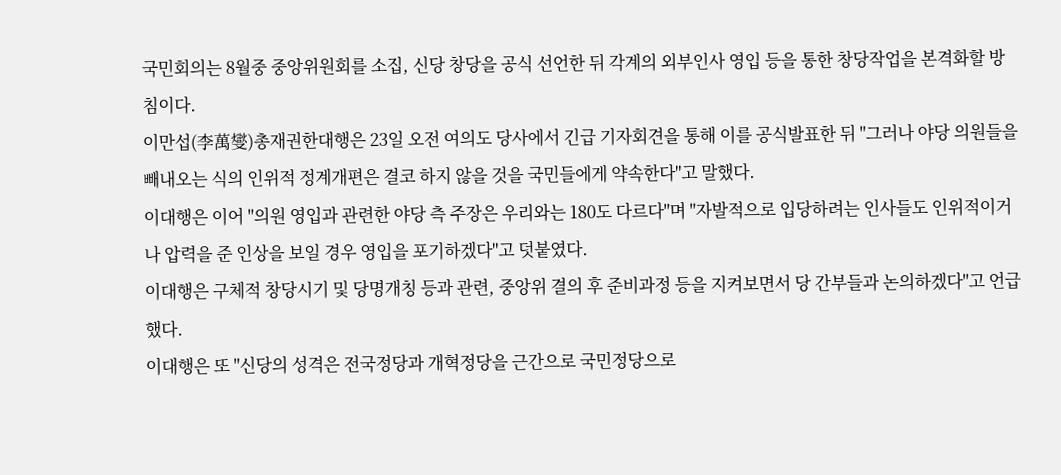국민회의는 8월중 중앙위원회를 소집, 신당 창당을 공식 선언한 뒤 각계의 외부인사 영입 등을 통한 창당작업을 본격화할 방침이다.
이만섭(李萬燮)총재권한대행은 23일 오전 여의도 당사에서 긴급 기자회견을 통해 이를 공식발표한 뒤 "그러나 야당 의원들을 빼내오는 식의 인위적 정계개편은 결코 하지 않을 것을 국민들에게 약속한다"고 말했다.
이대행은 이어 "의원 영입과 관련한 야당 측 주장은 우리와는 180도 다르다"며 "자발적으로 입당하려는 인사들도 인위적이거나 압력을 준 인상을 보일 경우 영입을 포기하겠다"고 덧붙였다.
이대행은 구체적 창당시기 및 당명개칭 등과 관련, 중앙위 결의 후 준비과정 등을 지켜보면서 당 간부들과 논의하겠다"고 언급했다.
이대행은 또 "신당의 성격은 전국정당과 개혁정당을 근간으로 국민정당으로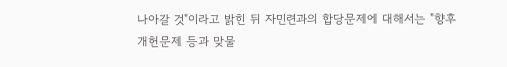나아갈 것"이라고 밝힌 뒤 자민련과의 합당문제에 대해서는 "향후 개헌문제 등과 맞물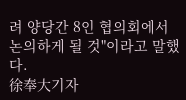려 양당간 8인 협의회에서 논의하게 될 것"이라고 말했다.
徐奉大기자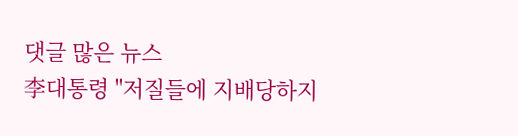댓글 많은 뉴스
李대통령 "저질들에 지배당하지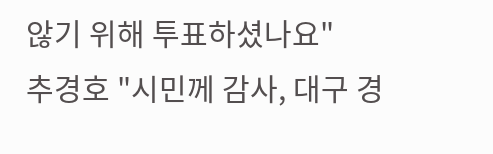않기 위해 투표하셨나요"
추경호 "시민께 감사, 대구 경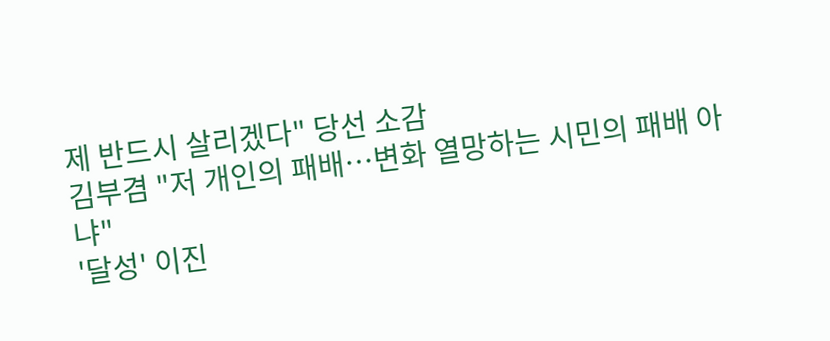제 반드시 살리겠다" 당선 소감
김부겸 "저 개인의 패배…변화 열망하는 시민의 패배 아냐"
'달성' 이진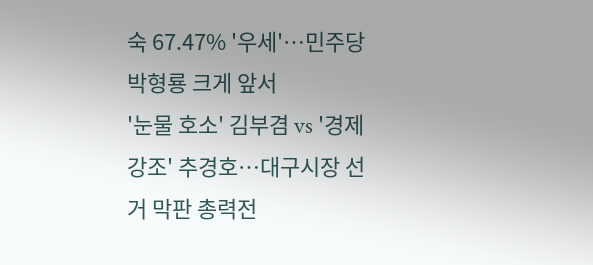숙 67.47% '우세'…민주당 박형룡 크게 앞서
'눈물 호소' 김부겸 vs '경제 강조' 추경호…대구시장 선거 막판 총력전